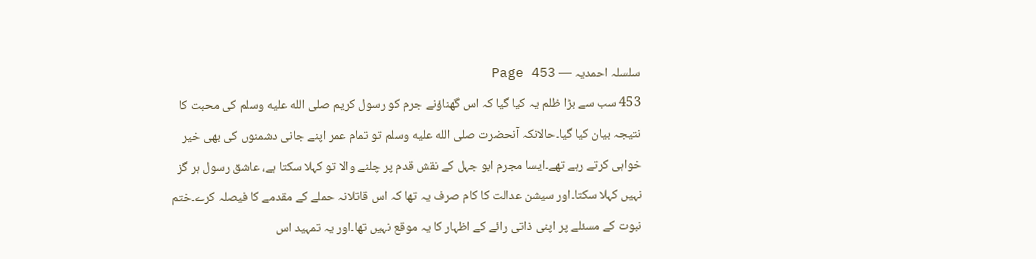سلسلہ احمدیہ — Page 453
453 سب سے بڑا ظلم یہ کیا گیا کہ اس گھناؤنے جرم کو رسول کریم صلى الله عليه وسلم کی محبت کا نتیجہ بیان کیا گیا۔حالانکہ آنحضرت صلى الله عليه وسلم تو تمام عمر اپنے جانی دشمنوں کی بھی خیر خواہی کرتے رہے تھے۔ایسا مجرم ابو جہل کے نقش قدم پر چلنے والا تو کہلا سکتا ہے، عاشق رسول ہر گز نہیں کہلا سکتا۔اور سیشن عدالت کا کام صرف یہ تھا کہ اس قاتلانہ حملے کے مقدمے کا فیصلہ کرے۔ختم نبوت کے مسئلے پر اپنی ذاتی رائے کے اظہار کا یہ موقع نہیں تھا۔اور یہ تمہید اس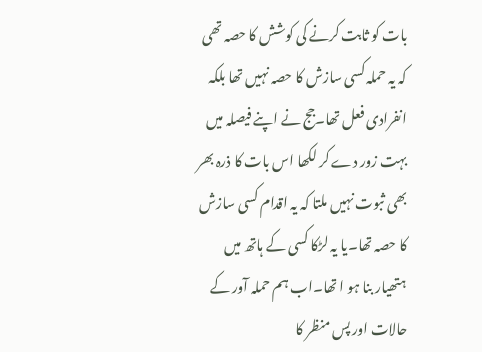بات کو ثابت کرنے کی کوشش کا حصہ تھی کہ یہ حملہ کسی سازش کا حصہ نہیں تھا بلکہ انفرادی فعل تھا۔جج نے اپنے فیصلہ میں بہت زور دے کر لکھا اس بات کا ذرہ بھر بھی ثبوت نہیں ملتا کہ یہ اقدام کسی سازش کا حصہ تھا۔یا یہ لڑکا کسی کے ہاتھ میں ہتھیار بنا ہو ا تھا۔اب ہم حملہ آور کے حالات اور پس منظر کا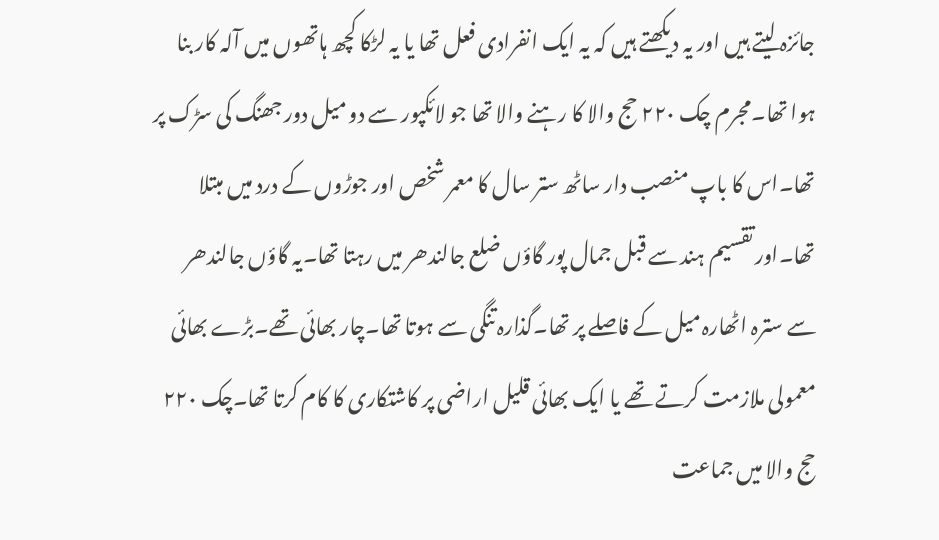جائزہ لیتے ہیں اور یہ دیکھتے ہیں کہ یہ ایک انفرادی فعل تھا یا یہ لڑکا کچھ ہاتھوں میں آلہ کار بنا ہوا تھا۔مجرم چک ۲۲۰ حج والا کا رہنے والا تھا جو لائکپور سے دو میل دور جھنگ کی سڑک پر تھا۔اس کا باپ منصب دار ساٹھ ستر سال کا معمر شخص اور جوڑوں کے درد میں مبتلا تھا۔اور تقسیم ہند سے قبل جمال پور گاؤں ضلع جالندھر میں رہتا تھا۔یہ گاؤں جالندھر سے سترہ اٹھارہ میل کے فاصلے پر تھا۔گذارہ تنگی سے ہوتا تھا۔چار بھائی تھے۔بڑے بھائی معمولی ملازمت کرتے تھے یا ایک بھائی قلیل اراضی پر کاشتکاری کا کام کرتا تھا۔چک ۲۲۰ حج والا میں جماعت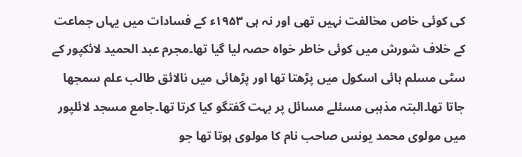کی کوئی خاص مخالفت نہیں تھی اور نہ ہی ۱۹۵۳ء کے فسادات میں یہاں جماعت کے خلاف شورش میں کوئی خاطر خواہ حصہ لیا گیا تھا۔مجرم عبد الحمید لائکپور کے سٹی مسلم ہائی اسکول میں پڑھتا تھا اور پڑھائی میں نالائق طالب علم سمجھا جاتا تھا۔البتہ مذہبی مسئلے مسائل پر بہت گفتگو کیا کرتا تھا۔جامع مسجد لائلپور میں مولوی محمد یونس صاحب نام کا مولوی ہوتا تھا جو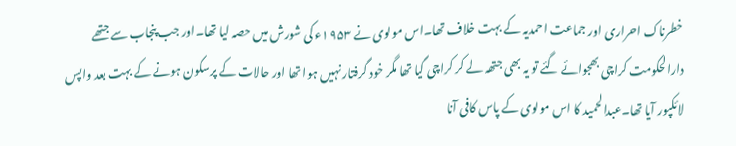خطرناک احراری اور جماعت احمدیہ کے بہت خلاف تھا۔اس مولوی نے ۱۹۵۳ء کی شورش میں حصہ لیا تھا۔اور جب پنجاب سے جتھے دارالحکومت کراچی بھجوائے گئے تو یہ بھی جتھہ لے کر کراچی گیا تھا مگر خود گرفتار نہیں ہوا تھا اور حالات کے پرسکون ہونے کے بہت بعد واپس لائکپور آیا تھا۔عبدالحمید کا اس مولوی کے پاس کافی آنا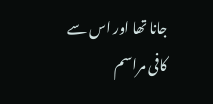جانا تھا اور اس سے کافی مراسم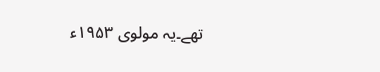تھے۔یہ مولوی ۱۹۵۳ء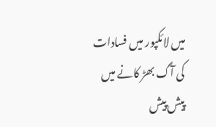میں لائکپور میں فسادات کی آگ بھڑ کانے میں پیش پیش